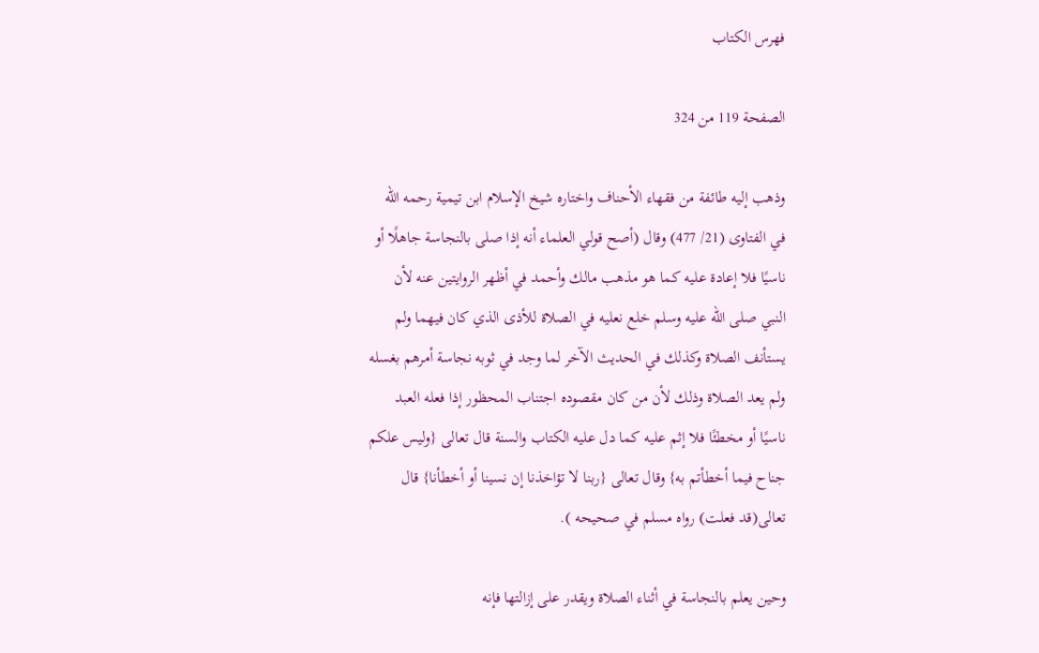فهرس الكتاب

الصفحة 119 من 324

وذهب إليه طائفة من فقهاء الأحناف واختاره شيخ الإسلام ابن تيمية رحمه الله في الفتاوى (21/ 477) وقال (أصح قولي العلماء أنه إذا صلى بالنجاسة جاهلًا أو ناسيًا فلا إعادة عليه كما هو مذهب مالك وأحمد في أظهر الروايتين عنه لأن النبي صلى الله عليه وسلم خلع نعليه في الصلاة للأذى الذي كان فيهما ولم يستأنف الصلاة وكذلك في الحديث الآخر لما وجد في ثوبه نجاسة أمرهم بغسله ولم يعد الصلاة وذلك لأن من كان مقصوده اجتناب المحظور إذا فعله العبد ناسيًا أو مخطئًا فلا إثم عليه كما دل عليه الكتاب والسنة قال تعالى {وليس علكم جناح فيما أخطأتم به} وقال تعالى {ربنا لا تؤاخذنا إن نسينا أو أخطأنا} قال تعالى(قد فعلت) رواه مسلم في صحيحه ).

وحين يعلم بالنجاسة في أثناء الصلاة ويقدر على إزالتها فإنه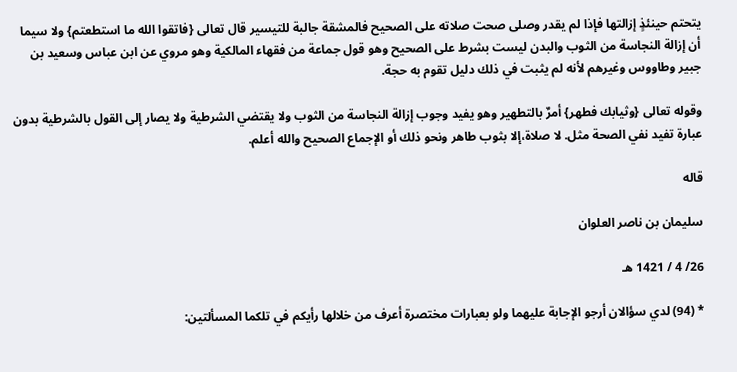يتحتم حينئذٍ إزالتها فإذا لم يقدر وصلى صحت صلاته على الصحيح فالمشقة جالبة للتيسير قال تعالى {فاتقوا الله ما استطعتم} ولا سيما أن إزالة النجاسة من الثوب والبدن ليست بشرط على الصحيح وهو قول جماعة من فقهاء المالكية وهو مروي عن ابن عباس وسعيد بن جبير وطاووس وغيرهم لأنه لم يثبت في ذلك دليل تقوم به حجة.

وقوله تعالى {وثيابك فطهر} أمرٌ بالتطهير وهو يفيد وجوب إزالة النجاسة من الثوب ولا يقتضي الشرطية ولا يصار إلى القول بالشرطية بدون عبارة تفيد نفي الصحة مثل. لا صلاة،إلا بثوب طاهر ونحو ذلك أو الإجماع الصحيح والله أعلم.

قاله

سليمان بن ناصر العلوان

26/ 4 / 1421 هـ

* (94) لدي سؤالان أرجو الإجابة عليهما ولو بعبارات مختصرة أعرف من خلالها رأيكم في تلكما المسألتين: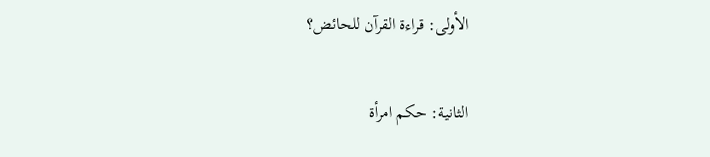الأولى: قراءة القرآن للحائض؟

الثانية: حكم امرأة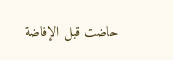حاضت قبل الإفاضة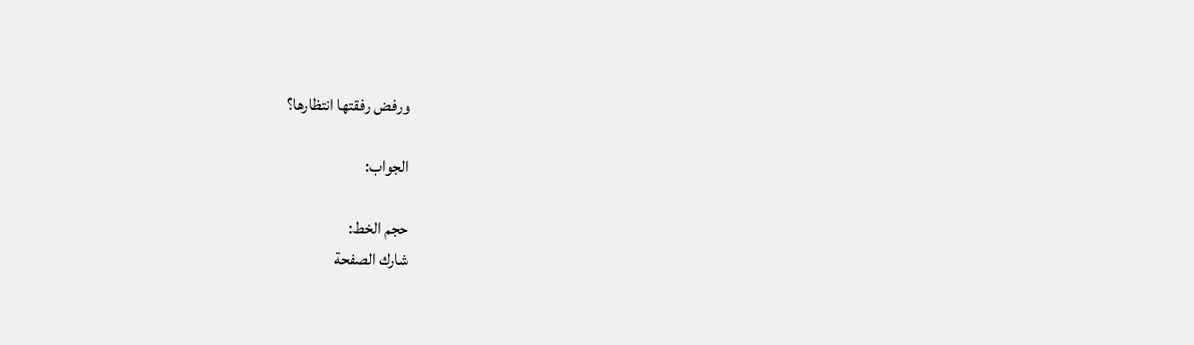ورفض رفقتها انتظارها؟

الجواب:

حجم الخط:
شارك الصفحة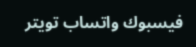فيسبوك واتساب تويتر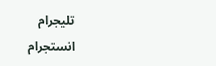تليجرام انستجرام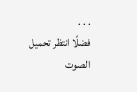. . .
فضلًا انتظر تحميل الصوت